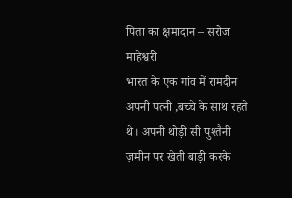पिता का क्षमादान – सरोज माहेश्वरी
भारत के एक गांव में रामदीन अपनी पत्नी ,बच्चे के साथ रहते थे। अपनी थोड़ी सी पुश्तैनी ज़मीन पर खेती बाड़ी करके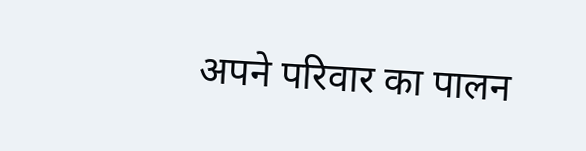अपने परिवार का पालन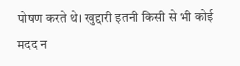पोषण करते थे। खुद्दारी इतनी किसी से भी कोई मदद न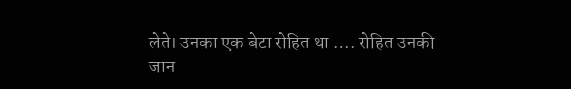लेते। उनका एक बेटा रोहित था …. रोहित उनकी जान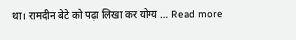था। रामदीन बेटे को पढ़ा लिखा कर योग्य … Read more